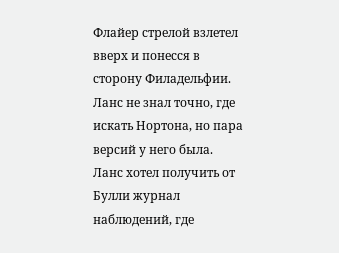Флайер стрелой взлетел вверх и понесся в сторону Филадельфии. Ланс не знал точно, где искать Нортона, но пара версий у него была. Ланс хотел получить от Булли журнал наблюдений, где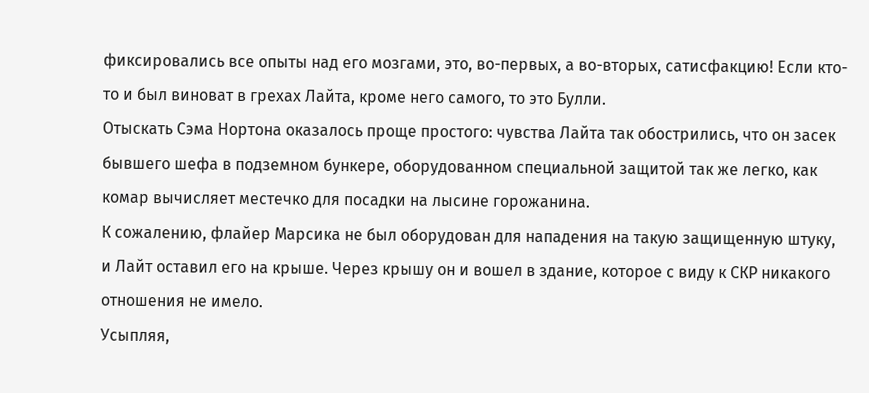фиксировались все опыты над его мозгами, это, во-первых, а во-вторых, сатисфакцию! Если кто-то и был виноват в грехах Лайта, кроме него самого, то это Булли.
Отыскать Сэма Нортона оказалось проще простого: чувства Лайта так обострились, что он засек бывшего шефа в подземном бункере, оборудованном специальной защитой так же легко, как комар вычисляет местечко для посадки на лысине горожанина.
К сожалению, флайер Марсика не был оборудован для нападения на такую защищенную штуку, и Лайт оставил его на крыше. Через крышу он и вошел в здание, которое с виду к СКР никакого отношения не имело.
Усыпляя,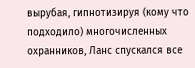вырубая, гипнотизируя (кому что подходило) многочисленных охранников, Ланс спускался все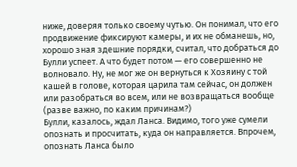ниже, доверяя только своему чутью. Он понимал, что его продвижение фиксируют камеры, и их не обманешь, но, хорошо зная здешние порядки, считал, что добраться до Булли успеет. А что будет потом — его совершенно не волновало. Ну, не мог же он вернуться к Хозяину с той кашей в голове, которая царила там сейчас, он должен или разобраться во всем, или не возвращаться вообще (разве важно, по каким причинам?)
Булли, казалось, ждал Ланса. Видимо, того уже сумели опознать и просчитать, куда он направляется. Впрочем, опознать Ланса было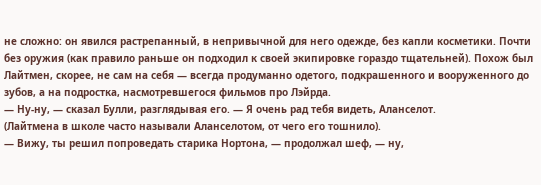не сложно: он явился растрепанный, в непривычной для него одежде, без капли косметики. Почти без оружия (как правило раньше он подходил к своей экипировке гораздо тщательней). Похож был Лайтмен, скорее, не сам на себя — всегда продуманно одетого, подкрашенного и вооруженного до зубов, а на подростка, насмотревшегося фильмов про Лэйрда.
— Ну-ну, — сказал Булли, разглядывая его. — Я очень рад тебя видеть, Аланселот.
(Лайтмена в школе часто называли Аланселотом, от чего его тошнило).
— Вижу, ты решил попроведать старика Нортона, — продолжал шеф, — ну,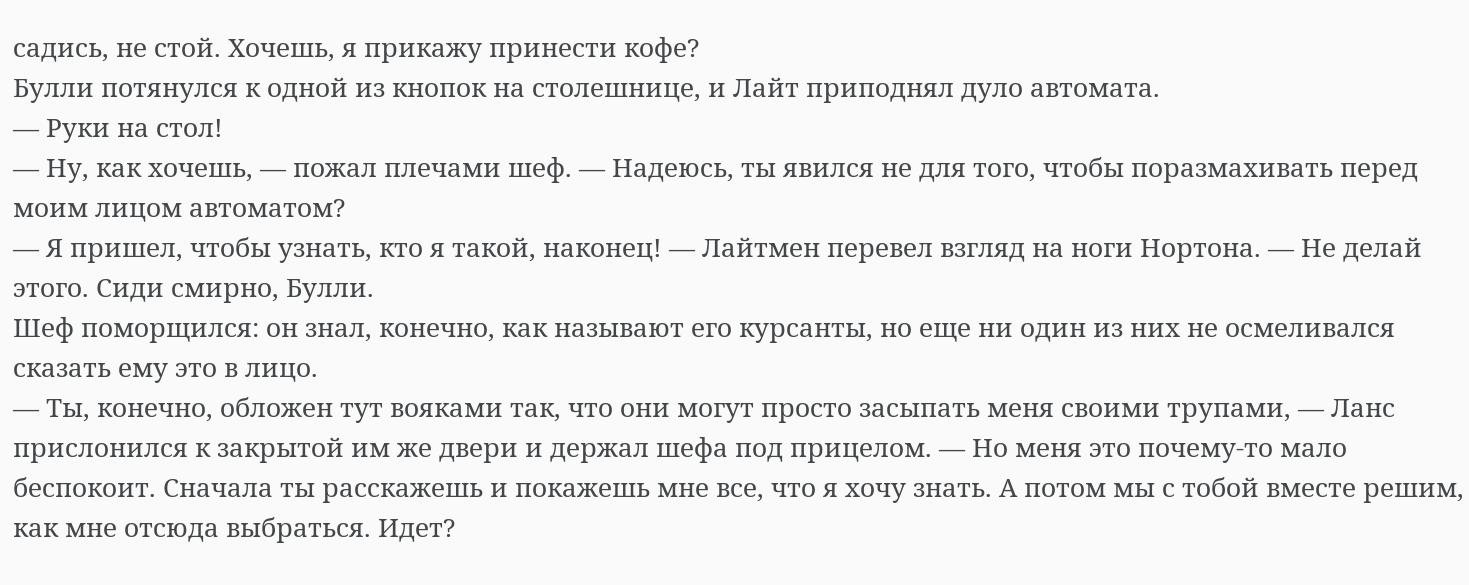садись, не стой. Хочешь, я прикажу принести кофе?
Булли потянулся к одной из кнопок на столешнице, и Лайт приподнял дуло автомата.
— Руки на стол!
— Ну, как хочешь, — пожал плечами шеф. — Надеюсь, ты явился не для того, чтобы поразмахивать перед моим лицом автоматом?
— Я пришел, чтобы узнать, кто я такой, наконец! — Лайтмен перевел взгляд на ноги Нортона. — Не делай этого. Сиди смирно, Булли.
Шеф поморщился: он знал, конечно, как называют его курсанты, но еще ни один из них не осмеливался сказать ему это в лицо.
— Ты, конечно, обложен тут вояками так, что они могут просто засыпать меня своими трупами, — Ланс прислонился к закрытой им же двери и держал шефа под прицелом. — Но меня это почему-то мало беспокоит. Сначала ты расскажешь и покажешь мне все, что я хочу знать. А потом мы с тобой вместе решим, как мне отсюда выбраться. Идет?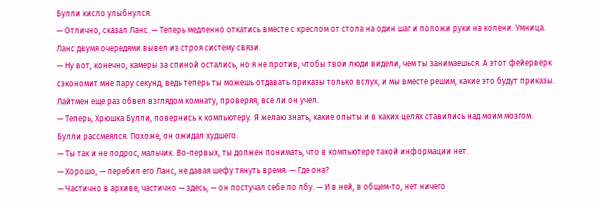Булли кисло улыбнулся.
— Отлично, сказал Ланс. — Теперь медленно откатись вместе с креслом от стола на один шаг и положи руки на колени. Умница.
Ланс двумя очередями вывел из строя систему связи.
— Ну вот, конечно, камеры за спиной остались, но я не против, чтобы твои люди видели, чем ты занимаешься. А этот фейерверк сэкономит мне пару секунд, ведь теперь ты можешь отдавать приказы только вслух, и мы вместе решим, какие это будут приказы.
Лайтмен еще раз обвел взглядом комнату, проверяя, все ли он учел.
— Теперь, Хрюшка Булли, повернись к компьютеру. Я желаю знать, какие опыты и в каких целях ставились над моим мозгом.
Булли рассмеялся. Похоже, он ожидал худшего.
— Ты так и не подрос, мальчик. Во-первых, ты должен понимать, что в компьютере такой информации нет.
— Хорошо, — перебил его Ланс, не давая шефу тянуть время. — Где она?
— Частично в архиве, частично — здесь, — он постучал себе по лбу. — И в ней, в общем-то, нет ничего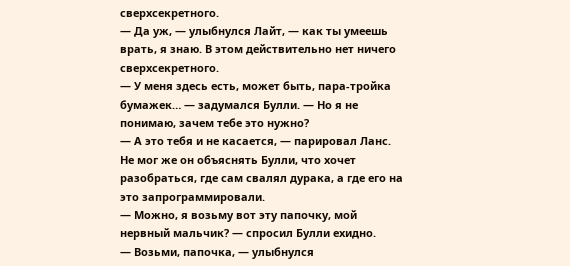сверхсекретного.
— Да уж, — улыбнулся Лайт, — как ты умеешь врать, я знаю. В этом действительно нет ничего сверхсекретного.
— У меня здесь есть, может быть, пара-тройка бумажек… — задумался Булли. — Но я не понимаю, зачем тебе это нужно?
— А это тебя и не касается, — парировал Ланс. Не мог же он объяснять Булли, что хочет разобраться, где сам свалял дурака, а где его на это запрограммировали.
— Можно, я возьму вот эту папочку, мой нервный мальчик? — спросил Булли ехидно.
— Возьми, папочка, — улыбнулся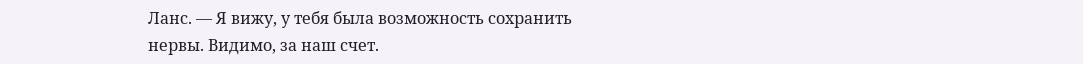Ланс. — Я вижу, у тебя была возможность сохранить нервы. Видимо, за наш счет.